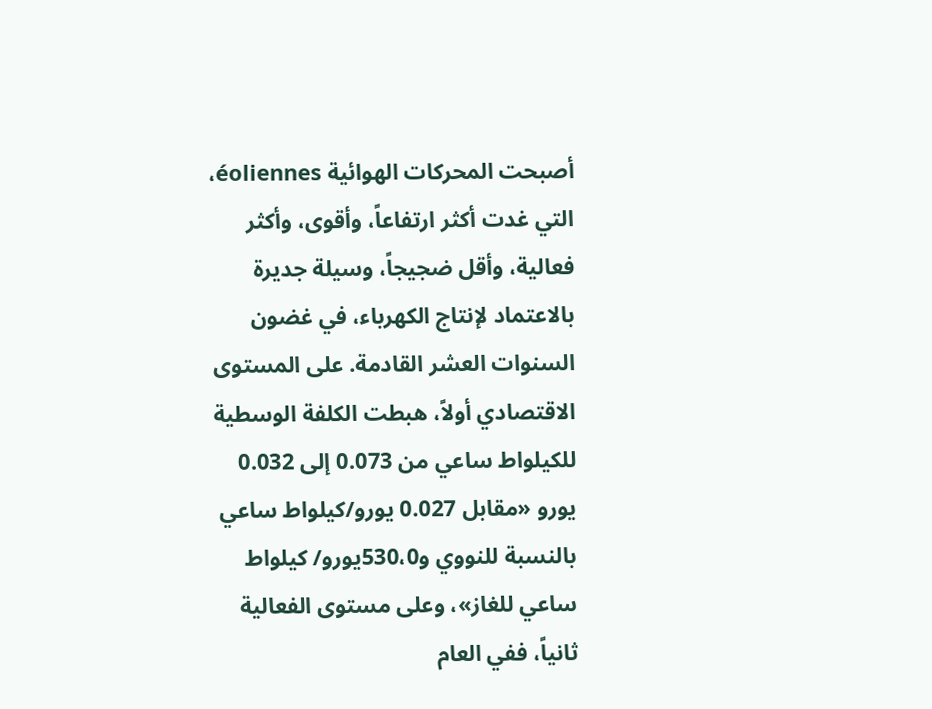أصبحت المحركات الهوائية éoliennes، التي غدت أكثر ارتفاعاً، وأقوى، وأكثر فعالية، وأقل ضجيجاً، وسيلة جديرة بالاعتماد لإنتاج الكهرباء، في غضون السنوات العشر القادمة. على المستوى الاقتصادي أولاً، هبطت الكلفة الوسطية للكيلواط ساعي من 0.073 إلى 0.032 يورو «مقابل 0.027 يورو/كيلواط ساعي بالنسبة للنووي و530،0يورو/ كيلواط ساعي للغاز»، وعلى مستوى الفعالية ثانياً، ففي العام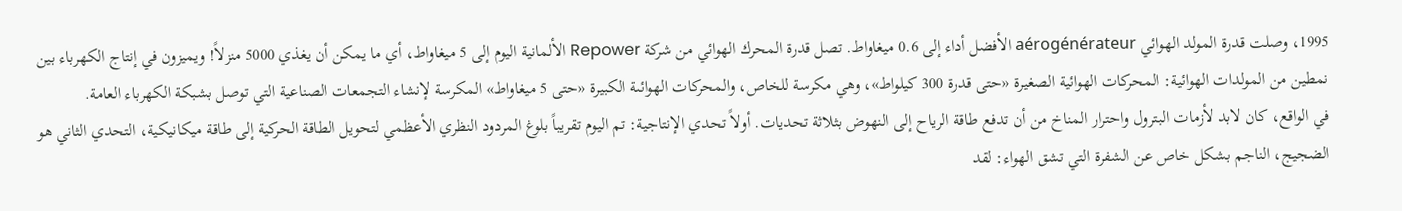1995، وصلت قدرة المولد الهوائي aérogénérateur الأفضل أداء إلى 0.6 ميغاواط. تصل قدرة المحرك الهوائي من شركة Repower الألمانية اليوم إلى 5 ميغاواط، أي ما يمكن أن يغذي 5000 منزلاً! ويميزون في إنتاج الكهرباء بين نمطين من المولدات الهوائية: المحركات الهوائية الصغيرة «حتى قدرة 300 كيلواط»، وهي مكرسة للخاص، والمحركات الهوائىة الكبيرة «حتى 5 ميغاواط» المكرسة لإنشاء التجمعات الصناعية التي توصل بشبكة الكهرباء العامة.
في الواقع، كان لابد لأزمات البترول واحترار المناخ من أن تدفع طاقة الرياح إلى النهوض بثلاثة تحديات. أولاً تحدي الإنتاجية: تم اليوم تقريباً بلوغ المردود النظري الأعظمي لتحويل الطاقة الحركية إلى طاقة ميكانيكية، التحدي الثاني هو الضجيج، الناجم بشكل خاص عن الشفرة التي تشق الهواء: لقد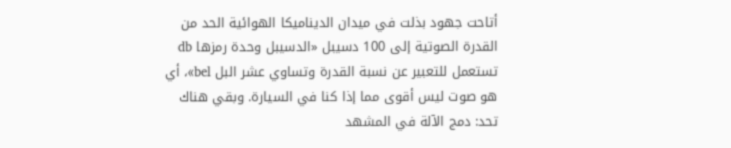أتاحت جهود بذلت في ميدان الديناميكا الهوائية الحد من القدرة الصوتية إلى 100 دسيبل «الدسيبل وحدة رمزها db تستعمل للتعبير عن نسبة القدرة وتساوي عشر البل bel»، أي هو صوت ليس أقوى مما إذا كنا في السيارة. وبقي هناك تحد: دمج الآلة في المشهد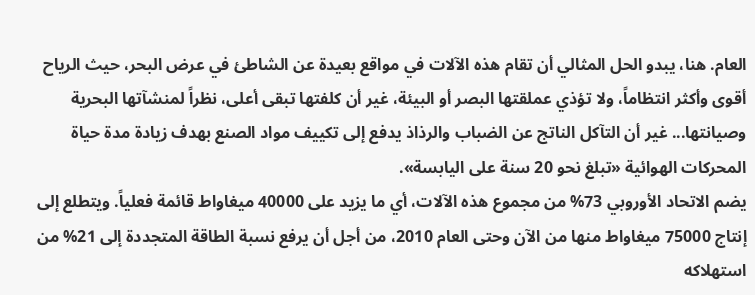العام. هنا، يبدو الحل المثالي أن تقام هذه الآلات في مواقع بعيدة عن الشاطئ في عرض البحر، حيث الرياح أقوى وأكثر انتظاماً، ولا تؤذي عملقتها البصر أو البيئة، غير أن كلفتها تبقى أعلى، نظراً لمنشآتها البحرية وصيانتها... غير أن التآكل الناتج عن الضباب والرذاذ يدفع إلى تكييف مواد الصنع بهدف زيادة مدة حياة المحركات الهوائية «تبلغ نحو 20 سنة على اليابسة».
يضم الاتحاد الأوروبي 73% من مجموع هذه الآلات، أي ما يزيد على 40000 ميغاواط قائمة فعلياً. ويتطلع إلى إنتاج 75000 ميغاواط منها من الآن وحتى العام 2010، من أجل أن يرفع نسبة الطاقة المتجددة إلى 21% من استهلاكه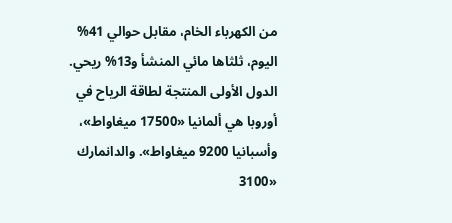من الكهرباء الخام، مقابل حوالي 41% اليوم، ثلثاها مائي المنشأ و13% ريحي. الدول الأولى المنتجة لطاقة الرياح في أوروبا هي ألمانيا «17500 ميغاواط»، وأسبانيا 9200 ميغاواط». والدانمارك «3100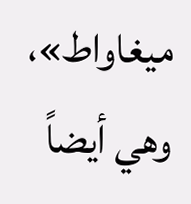ميغاواط»، وهي أيضاً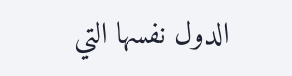الدول نفسها التي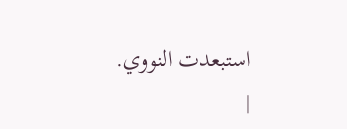استبعدت النووي.
|